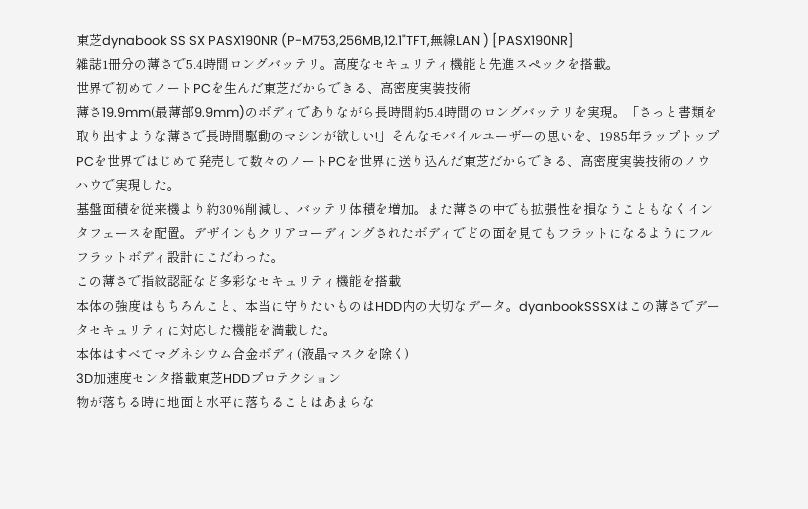東芝dynabook SS SX PASX190NR (P-M753,256MB,12.1"TFT,無線LAN ) [PASX190NR]
雑誌1冊分の薄さで5.4時間ロングバッテリ。高度なセキュリティ機能と先進スペックを搭載。
世界で初めてノートPCを生んだ東芝だからできる、高密度実装技術
薄さ19.9mm(最薄部9.9mm)のボディでありながら長時間約5.4時間のロングバッテリを実現。「さっと書類を取り出すような薄さで長時間駆動のマシンが欲しい!」そんなモバイルユーザーの思いを、1985年ラップトップPCを世界ではじめて発売して数々のノートPCを世界に送り込んだ東芝だからできる、高密度実装技術のノウハウで実現した。
基盤面積を従来機より約30%削減し、バッテリ体積を増加。また薄さの中でも拡張性を損なうこともなくインタフェースを配置。デザインもクリアコーディングされたボディでどの面を見てもフラットになるようにフルフラットボディ設計にこだわった。
この薄さで指紋認証など多彩なセキュリティ機能を搭載
本体の強度はもちろんこと、本当に守りたいものはHDD内の大切なデータ。dyanbookSSSXはこの薄さでデータセキュリティに対応した機能を満載した。
本体はすべてマグネシウム合金ボディ(液晶マスクを除く)
3D加速度センタ搭載東芝HDDプロテクション
物が落ちる時に地面と水平に落ちることはあまらな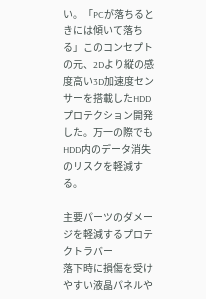い。「PCが落ちるときには傾いて落ちる」このコンセプトの元、2Dより縦の感度高い3D加速度センサーを搭載したHDDプロテクション開発した。万一の際でもHDD内のデータ消失のリスクを軽減する。

主要パーツのダメージを軽減するプロテクトラバー
落下時に損傷を受けやすい液晶パネルや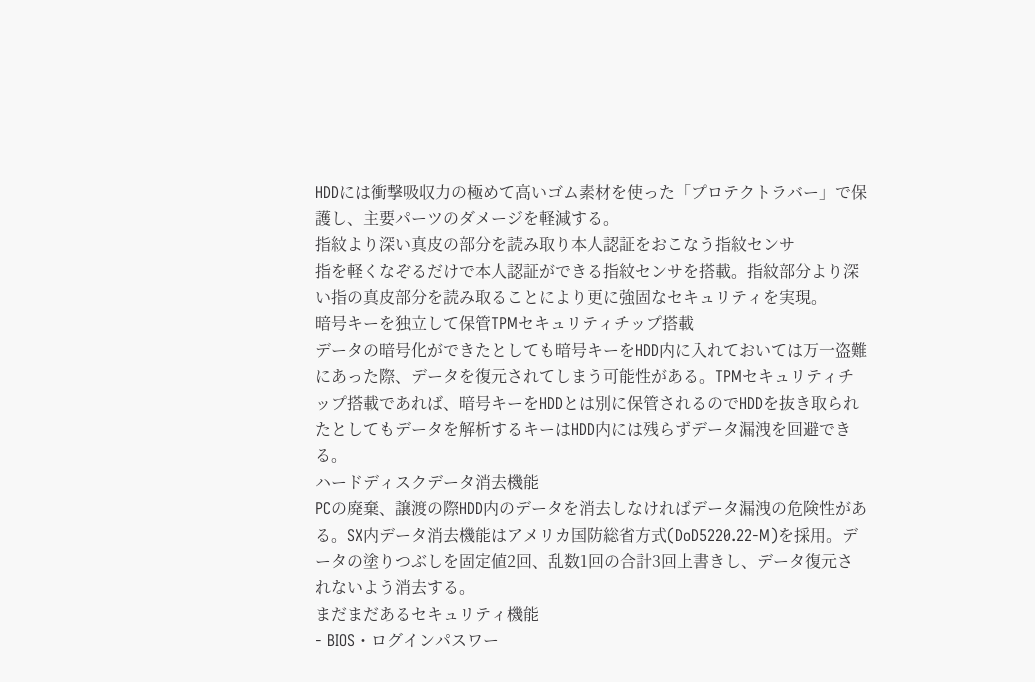HDDには衝撃吸収力の極めて高いゴム素材を使った「プロテクトラバー」で保護し、主要パーツのダメージを軽減する。
指紋より深い真皮の部分を読み取り本人認証をおこなう指紋センサ
指を軽くなぞるだけで本人認証ができる指紋センサを搭載。指紋部分より深い指の真皮部分を読み取ることにより更に強固なセキュリティを実現。
暗号キーを独立して保管TPMセキュリティチップ搭載
データの暗号化ができたとしても暗号キーをHDD内に入れておいては万一盗難にあった際、データを復元されてしまう可能性がある。TPMセキュリティチップ搭載であれば、暗号キーをHDDとは別に保管されるのでHDDを抜き取られたとしてもデータを解析するキーはHDD内には残らずデータ漏洩を回避できる。
ハードディスクデータ消去機能
PCの廃棄、譲渡の際HDD内のデータを消去しなければデータ漏洩の危険性がある。SX内データ消去機能はアメリカ国防総省方式(DoD5220.22-M)を採用。データの塗りつぶしを固定値2回、乱数1回の合計3回上書きし、データ復元されないよう消去する。
まだまだあるセキュリティ機能
- BIOS・ログインパスワー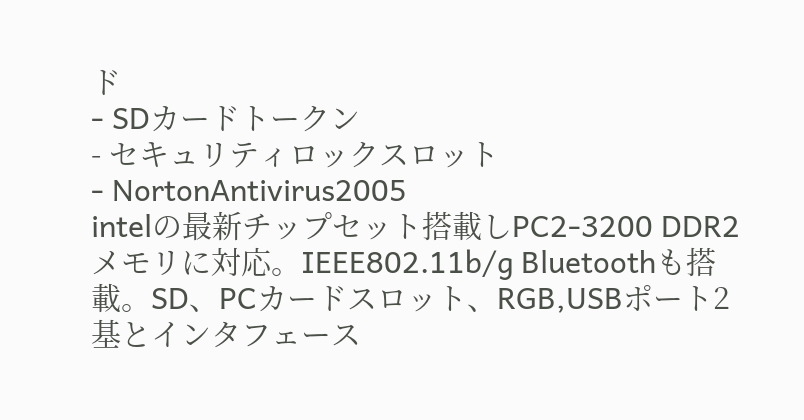ド
- SDカードトークン
- セキュリティロックスロット
- NortonAntivirus2005
intelの最新チップセット搭載しPC2-3200 DDR2メモリに対応。IEEE802.11b/g Bluetoothも搭載。SD、PCカードスロット、RGB,USBポート2基とインタフェース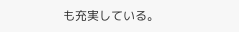も充実している。